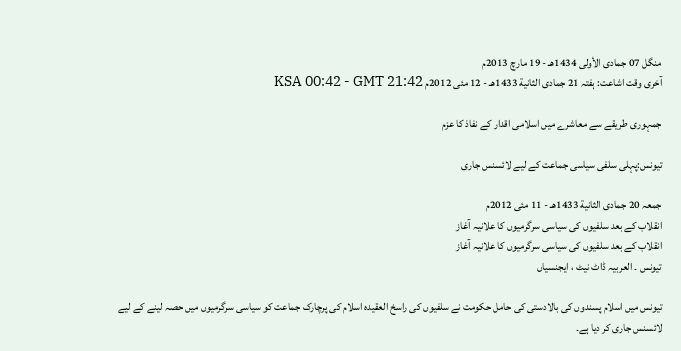منگل 07 جمادى الأولى 1434هـ - 19 مارچ 2013م
آخری وقت اشاعت: ہفتہ 21 جمادى الثانية 1433هـ - 12 مئی 2012م KSA 00:42 - GMT 21:42

جمہوری طریقے سے معاشرے میں اسلامی اقدار کے نفاذ کا عزم

تیونس:پہلی سلفی سیاسی جماعت کے لیے لائسنس جاری

جمعہ 20 جمادى الثانية 1433هـ - 11 مئی 2012م
انقلاب کے بعد سلفیوں کی سیاسی سرگرمیوں کا علانیہ آغاز
انقلاب کے بعد سلفیوں کی سیاسی سرگرمیوں کا علانیہ آغاز
تیونس ۔ العربیہ ڈاٹ نیٹ ، ایجنسیاں

تیونس میں اسلام پسندوں کی بالادستی کی حامل حکومت نے سلفیوں کی راسخ العقیدہ اسلام کی پرچارک جماعت کو سیاسی سرگرمیوں میں حصہ لینے کے لیے لائسنس جاری کر دیا ہے۔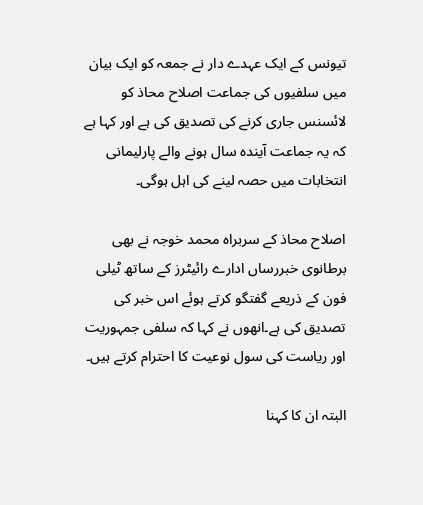تیونس کے ایک عہدے دار نے جمعہ کو ایک بیان میں سلفیوں کی جماعت اصلاح محاذ کو لائسنس جاری کرنے کی تصدیق کی ہے اور کہا ہے کہ یہ جماعت آیندہ سال ہونے والے پارلیمانی انتخابات میں حصہ لینے کی اہل ہوگی۔

اصلاح محاذ کے سربراہ محمد خوجہ نے بھی برطانوی خبررساں ادارے رائیٹرز کے ساتھ ٹیلی فون کے ذریعے گفتگو کرتے ہوئے اس خبر کی تصدیق کی ہے۔انھوں نے کہا کہ سلفی جمہوریت اور ریاست کی سول نوعیت کا احترام کرتے ہیں۔

البتہ ان کا کہنا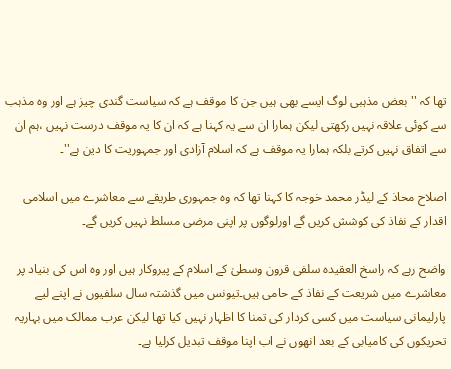تھا کہ ''بعض مذہبی لوگ ایسے بھی ہیں جن کا موقف ہے کہ سیاست گندی چیز ہے اور وہ مذہب سے کوئی علاقہ نہیں رکھتی لیکن ہمارا ان سے یہ کہنا ہے کہ ان کا یہ موقف درست نہیں ،ہم ان سے اتفاق نہیں کرتے بلکہ ہمارا یہ موقف ہے کہ اسلام آزادی اور جمہوریت کا دین ہے''۔

اصلاح محاذ کے لیڈر محمد خوجہ کا کہنا تھا کہ وہ جمہوری طریقے سے معاشرے میں اسلامی اقدار کے نفاذ کی کوشش کریں گے اورلوگوں پر اپنی مرضی مسلط نہیں کریں گے۔

واضح رہے کہ راسخ العقیدہ سلفی قرون وسطیٰ کے اسلام کے پیروکار ہیں اور وہ اس کی بنیاد پر معاشرے میں شریعت کے نفاذ کے حامی ہیں۔تیونس میں گذشتہ سال سلفیوں نے اپنے لیے پارلیمانی سیاست میں کسی کردار کی تمنا کا اظہار نہیں کیا تھا لیکن عرب ممالک میں بہاریہ تحریکوں کی کامیابی کے بعد انھوں نے اب اپنا موقف تبدیل کرلیا ہے۔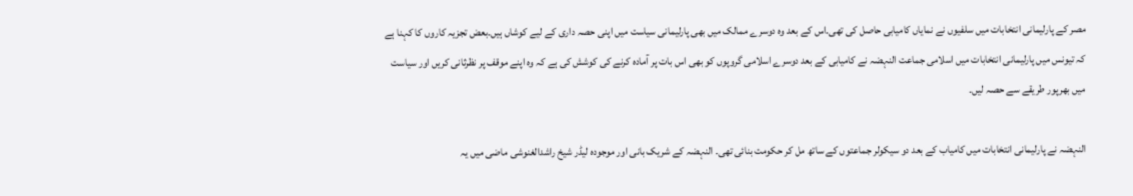مصر کے پارلیمانی انتخابات میں سلفیوں نے نمایاں کامیابی حاصل کی تھی۔اس کے بعد وہ دوسرے ممالک میں بھی پارلیمانی سیاست میں اپنی حصہ داری کے لیے کوشاں ہیں۔بعض تجزیہ کاروں کا کہنا ہے کہ تیونس میں پارلیمانی انتخابات میں اسلامی جماعت النہضہ نے کامیابی کے بعد دوسرے اسلامی گروپوں کو بھی اس بات پر آمادہ کرنے کی کوشش کی ہے کہ وہ اپنے موقف پر نظرثانی کریں اور سیاست میں بھرپور طریقے سے حصہ لیں۔

النہضہ نے پارلیمانی انتخابات میں کامیاب کے بعد دو سیکولر جماعتوں کے ساتھ مل کر حکومت بنائی تھی۔ النہضہ کے شریک بانی اور موجودہ لیڈر شیخ راشدالغنوشی ماضی میں یہ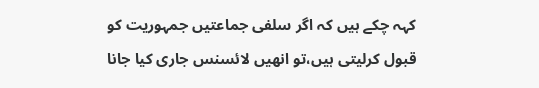کہہ چکے ہیں کہ اگر سلفی جماعتیں جمہوریت کو قبول کرلیتی ہیں،تو انھیں لائسنس جاری کیا جانا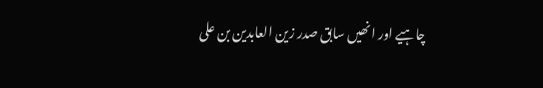چاہیے اور انھیں سابق صدر زین العابدین بن علی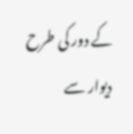کے دور کی طرح دیوار سے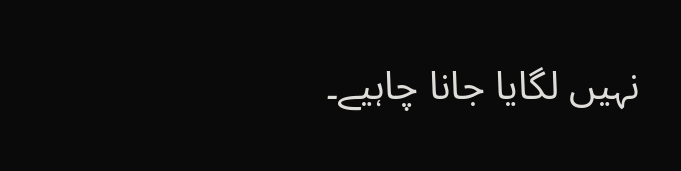نہیں لگایا جانا چاہیے۔